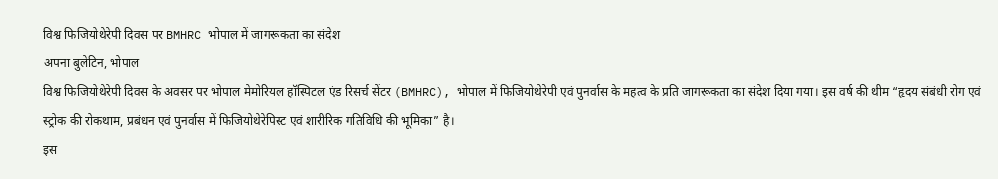विश्व फिजियोथेरेपी दिवस पर BMHRC भोपाल में जागरूकता का संदेश
अपना बुलेटिन, भोपाल
विश्व फिजियोथेरेपी दिवस के अवसर पर भोपाल मेमोरियल हॉस्पिटल एंड रिसर्च सेंटर (BMHRC), भोपाल में फिजियोथेरेपी एवं पुनर्वास के महत्व के प्रति जागरूकता का संदेश दिया गया। इस वर्ष की थीम “हृदय संबंधी रोग एवं स्ट्रोक की रोकथाम, प्रबंधन एवं पुनर्वास में फिजियोथेरेपिस्ट एवं शारीरिक गतिविधि की भूमिका” है।
इस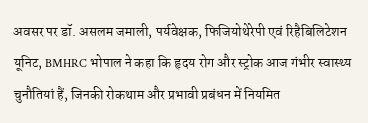अवसर पर डॉ. असलम जमाली, पर्यवेक्षक, फिजियोथेरेपी एवं रिहैबिलिटेशन यूनिट, BMHRC भोपाल ने कहा कि हृदय रोग और स्ट्रोक आज गंभीर स्वास्थ्य चुनौतियां हैं, जिनकी रोकथाम और प्रभावी प्रबंधन में नियमित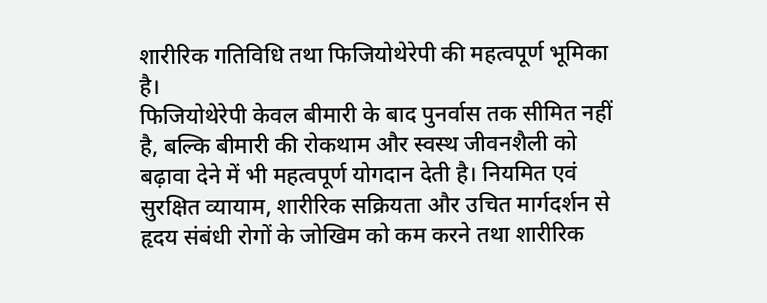शारीरिक गतिविधि तथा फिजियोथेरेपी की महत्वपूर्ण भूमिका है।
फिजियोथेरेपी केवल बीमारी के बाद पुनर्वास तक सीमित नहीं है, बल्कि बीमारी की रोकथाम और स्वस्थ जीवनशैली को बढ़ावा देने में भी महत्वपूर्ण योगदान देती है। नियमित एवं सुरक्षित व्यायाम, शारीरिक सक्रियता और उचित मार्गदर्शन से हृदय संबंधी रोगों के जोखिम को कम करने तथा शारीरिक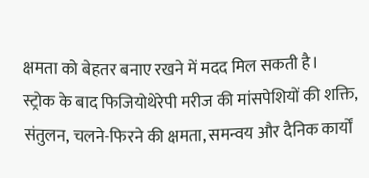क्षमता को बेहतर बनाए रखने में मदद मिल सकती है।
स्ट्रोक के बाद फिजियोथेरेपी मरीज की मांसपेशियों की शक्ति, संतुलन, चलने-फिरने की क्षमता, समन्वय और दैनिक कार्यों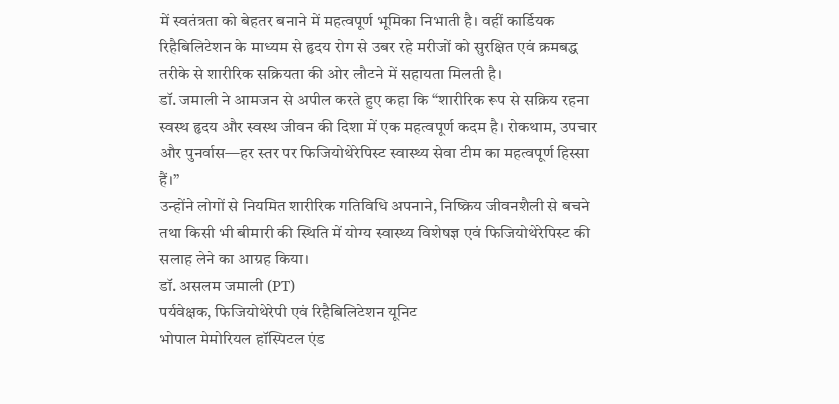में स्वतंत्रता को बेहतर बनाने में महत्वपूर्ण भूमिका निभाती है। वहीं कार्डियक रिहैबिलिटेशन के माध्यम से हृदय रोग से उबर रहे मरीजों को सुरक्षित एवं क्रमबद्ध तरीके से शारीरिक सक्रियता की ओर लौटने में सहायता मिलती है।
डॉ. जमाली ने आमजन से अपील करते हुए कहा कि “शारीरिक रूप से सक्रिय रहना स्वस्थ हृदय और स्वस्थ जीवन की दिशा में एक महत्वपूर्ण कदम है। रोकथाम, उपचार और पुनर्वास—हर स्तर पर फिजियोथेरेपिस्ट स्वास्थ्य सेवा टीम का महत्वपूर्ण हिस्सा हैं।”
उन्होंने लोगों से नियमित शारीरिक गतिविधि अपनाने, निष्क्रिय जीवनशैली से बचने तथा किसी भी बीमारी की स्थिति में योग्य स्वास्थ्य विशेषज्ञ एवं फिजियोथेरेपिस्ट की सलाह लेने का आग्रह किया।
डॉ. असलम जमाली (PT)
पर्यवेक्षक, फिजियोथेरेपी एवं रिहैबिलिटेशन यूनिट
भोपाल मेमोरियल हॉस्पिटल एंड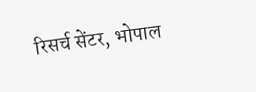रिसर्च सेंटर, भोपाल